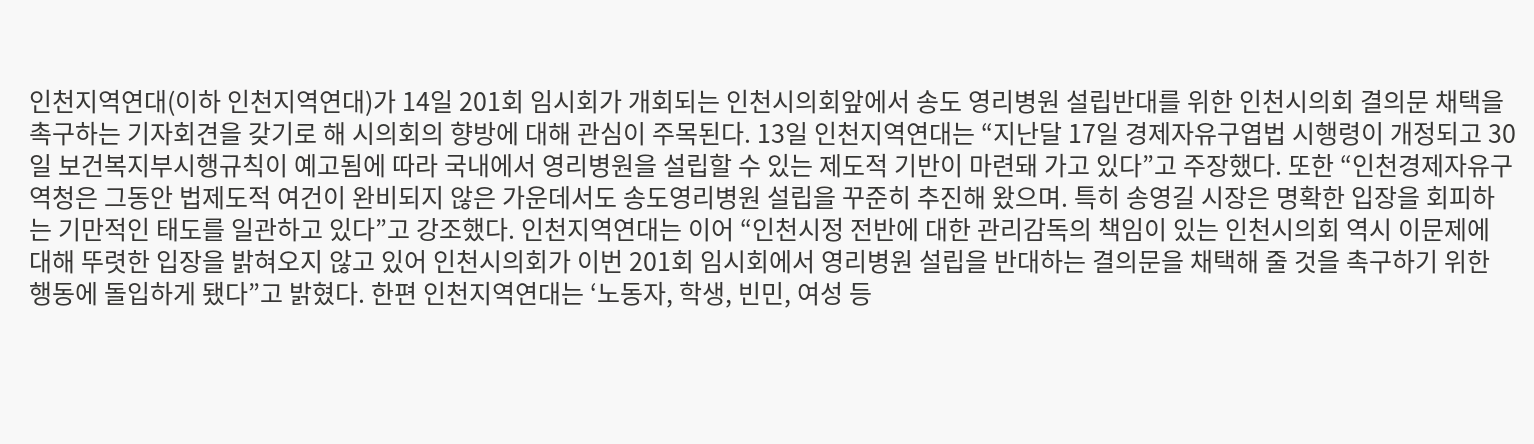인천지역연대(이하 인천지역연대)가 14일 201회 임시회가 개회되는 인천시의회앞에서 송도 영리병원 설립반대를 위한 인천시의회 결의문 채택을 촉구하는 기자회견을 갖기로 해 시의회의 향방에 대해 관심이 주목된다. 13일 인천지역연대는 “지난달 17일 경제자유구엽법 시행령이 개정되고 30일 보건복지부시행규칙이 예고됨에 따라 국내에서 영리병원을 설립할 수 있는 제도적 기반이 마련돼 가고 있다”고 주장했다. 또한 “인천경제자유구역청은 그동안 법제도적 여건이 완비되지 않은 가운데서도 송도영리병원 설립을 꾸준히 추진해 왔으며. 특히 송영길 시장은 명확한 입장을 회피하는 기만적인 태도를 일관하고 있다”고 강조했다. 인천지역연대는 이어 “인천시정 전반에 대한 관리감독의 책임이 있는 인천시의회 역시 이문제에 대해 뚜렷한 입장을 밝혀오지 않고 있어 인천시의회가 이번 201회 임시회에서 영리병원 설립을 반대하는 결의문을 채택해 줄 것을 촉구하기 위한 행동에 돌입하게 됐다”고 밝혔다. 한편 인천지역연대는 ‘노동자, 학생, 빈민, 여성 등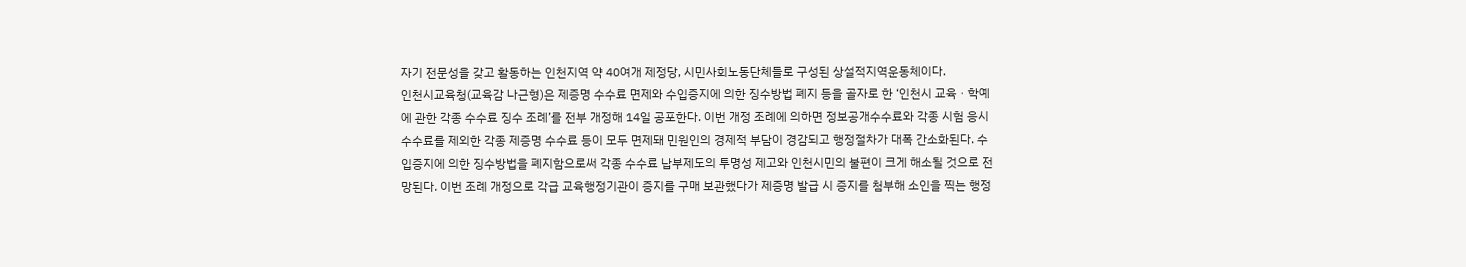자기 전문성을 갖고 활동하는 인천지역 약 40여개 제정당, 시민사회노동단체들로 구성된 상설적지역운동체이다.
인천시교육청(교육감 나근형)은 제증명 수수료 면제와 수입증지에 의한 징수방법 폐지 등을 골자로 한 ‘인천시 교육ㆍ학예에 관한 각종 수수료 징수 조례’를 전부 개정해 14일 공포한다. 이번 개정 조례에 의하면 정보공개수수료와 각종 시험 응시 수수료를 제외한 각종 제증명 수수료 등이 모두 면제돼 민원인의 경제적 부담이 경감되고 행정절차가 대폭 간소화된다. 수입증지에 의한 징수방법을 폐지함으로써 각종 수수료 납부제도의 투명성 제고와 인천시민의 불편이 크게 해소될 것으로 전망된다. 이번 조례 개정으로 각급 교육행정기관이 증지를 구매 보관했다가 제증명 발급 시 증지를 첨부해 소인을 찍는 행정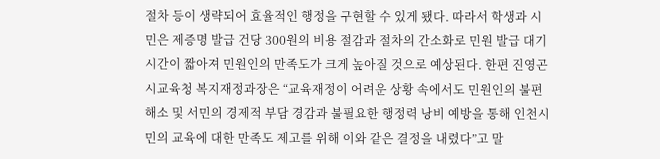절차 등이 생략되어 효율적인 행정을 구현할 수 있게 됐다. 따라서 학생과 시민은 제증명 발급 건당 300원의 비용 절감과 절차의 간소화로 민원 발급 대기 시간이 짧아져 민원인의 만족도가 크게 높아질 것으로 예상된다. 한편 진영곤 시교육청 복지재정과장은 “교육재정이 어려운 상황 속에서도 민원인의 불편 해소 및 서민의 경제적 부담 경감과 불필요한 행정력 낭비 예방을 통해 인천시민의 교육에 대한 만족도 제고를 위해 이와 같은 결정을 내렸다”고 말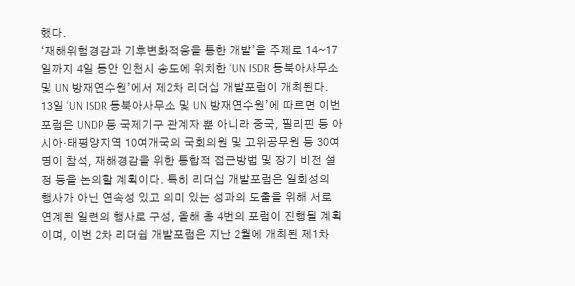했다.
‘재해위험경감과 기후변화적응을 통한 개발’을 주제로 14~17일까지 4일 동안 인천시 송도에 위치한 ‘UN ISDR 동북아사무소 및 UN 방재연수원’에서 제2차 리더십 개발포럼이 개최된다. 13일 ‘UN ISDR 동북아사무소 및 UN 방재연수원’에 따르면 이번 포럼은 UNDP 등 국제기구 관계자 뿐 아니라 중국, 필리핀 등 아시아·태평양지역 10여개국의 국회의원 및 고위공무원 등 30여명이 참석, 재해경감을 위한 통합적 접근방법 및 장기 비전 설정 등을 논의할 계획이다. 특히 리더십 개발포럼은 일회성의 행사가 아닌 연속성 있고 의미 있는 성과의 도출을 위해 서로 연계된 일련의 행사로 구성, 올해 총 4번의 포럼이 진행될 계획이며, 이번 2차 리더쉽 개발포럼은 지난 2월에 개최된 제1차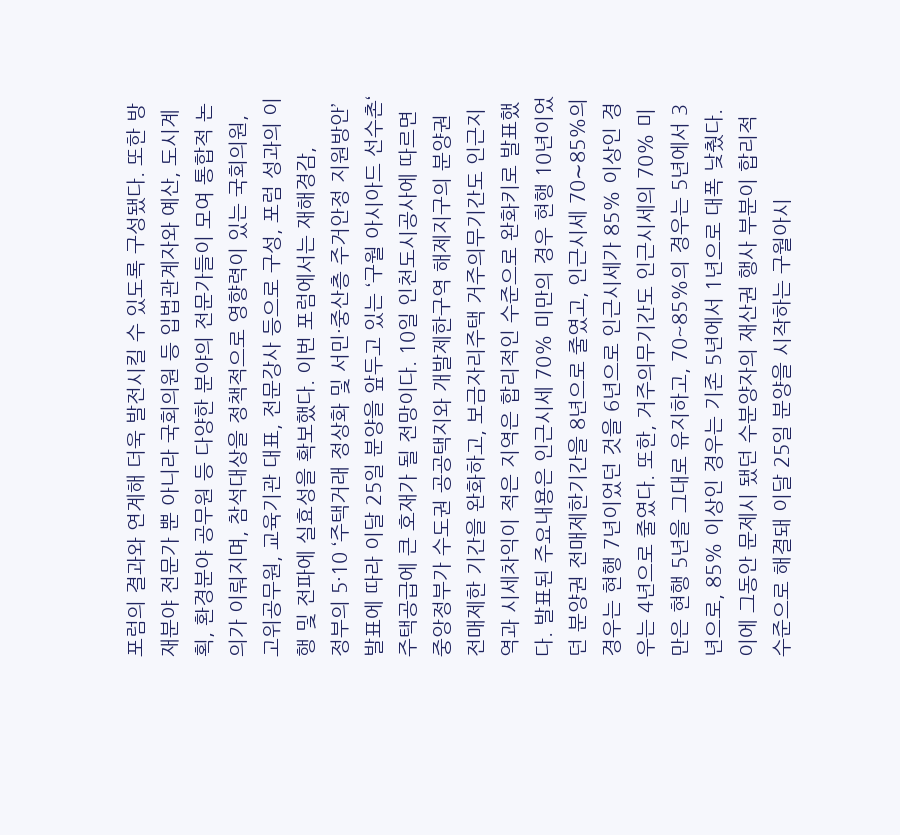포럼의 결과와 연계해 더욱 발전시킬 수 있도록 구성됐다. 또한 방재분야 전문가 뿐 아니라 국회의원 등 입법관계자와 예산, 도시계획, 환경분야 공무원 등 다양한 분야의 전문가들이 모여 통합적 논의가 이뤄지며, 참석대상을 정책적으로 영향력이 있는 국회의원, 고위공무원, 교육기관 대표, 전문강사 등으로 구성, 포럼 성과의 이행 및 전파에 실효성을 확보했다. 이번 포럼에서는 재해경감,
정부의 5·10 ‘주택거래 정상화 및 서민·중산층 주거안정 지원방안’ 발표에 따라 이달 25일 분양을 앞두고 있는 ‘구월 아시아드 선수촌‘ 주택공급에 큰 호재가 될 전망이다. 10일 인천도시공사에 따르면 중앙정부가 수도권 공공택지와 개발제한구역 해제지구의 분양권 전매제한 기간을 완화하고, 보금자리주택 거주의무기간도 인근지역과 시세차익이 적은 지역은 합리적인 수준으로 완화키로 발표했다. 발표된 주요내용은 인근시세 70% 미만의 경우 현행 10년이었던 분양권 전매제한기간을 8년으로 줄였고, 인근시세 70∼85%의 경우는 현행 7년이었던 것을 6년으로 인근시세가 85% 이상인 경우는 4년으로 줄였다. 또한, 거주의무기간도 인근시세의 70% 미만은 현행 5년을 그대로 유지하고, 70~85%의 경우는 5년에서 3년으로, 85% 이상인 경우는 기존 5년에서 1년으로 대폭 낮췄다. 이에 그동안 문제시 됐던 수분양자의 재산권 행사 부분이 합리적 수준으로 해결돼 이달 25일 분양을 시작하는 구월아시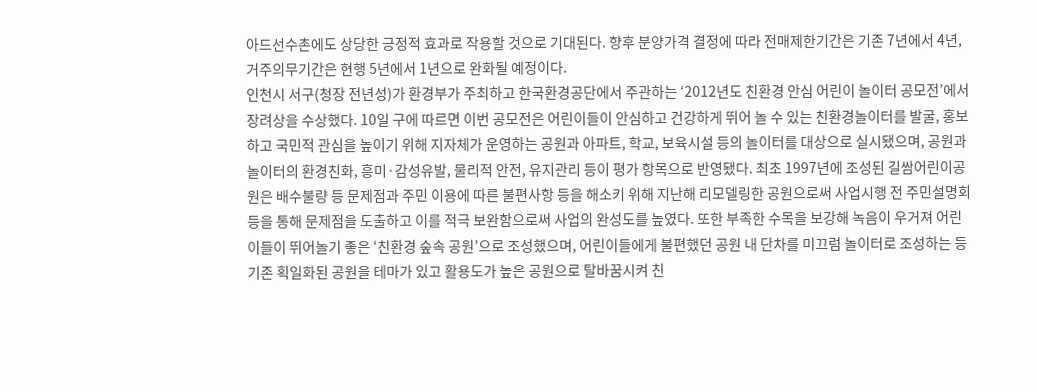아드선수촌에도 상당한 긍정적 효과로 작용할 것으로 기대된다. 향후 분양가격 결정에 따라 전매제한기간은 기존 7년에서 4년, 거주의무기간은 현행 5년에서 1년으로 완화될 예정이다.
인천시 서구(청장 전년성)가 환경부가 주최하고 한국환경공단에서 주관하는 ‘2012년도 친환경 안심 어린이 놀이터 공모전’에서 장려상을 수상했다. 10일 구에 따르면 이번 공모전은 어린이들이 안심하고 건강하게 뛰어 놀 수 있는 친환경놀이터를 발굴, 홍보하고 국민적 관심을 높이기 위해 지자체가 운영하는 공원과 아파트, 학교, 보육시설 등의 놀이터를 대상으로 실시됐으며, 공원과 놀이터의 환경친화, 흥미·감성유발, 물리적 안전, 유지관리 등이 평가 항목으로 반영됐다. 최초 1997년에 조성된 길쌈어린이공원은 배수불량 등 문제점과 주민 이용에 따른 불편사항 등을 해소키 위해 지난해 리모델링한 공원으로써 사업시행 전 주민설명회 등을 통해 문제점을 도출하고 이를 적극 보완함으로써 사업의 완성도를 높였다. 또한 부족한 수목을 보강해 녹음이 우거져 어린이들이 뛰어놀기 좋은 ‘친환경 숲속 공원’으로 조성했으며, 어린이들에게 불편했던 공원 내 단차를 미끄럼 놀이터로 조성하는 등 기존 획일화된 공원을 테마가 있고 활용도가 높은 공원으로 탈바꿈시켜 친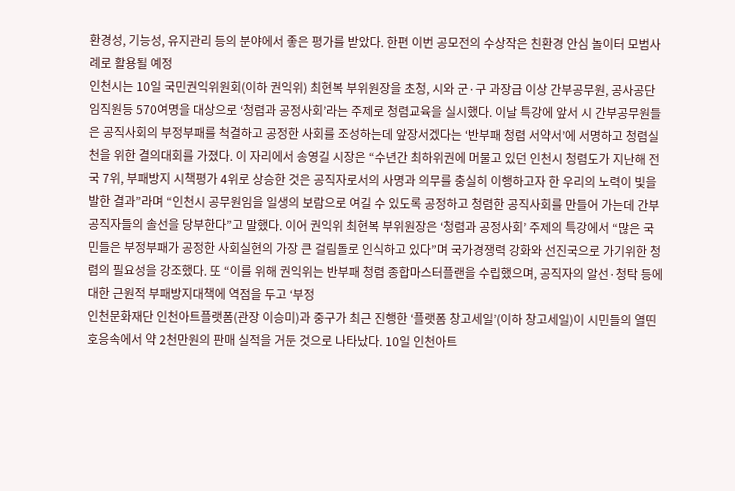환경성, 기능성, 유지관리 등의 분야에서 좋은 평가를 받았다. 한편 이번 공모전의 수상작은 친환경 안심 놀이터 모범사례로 활용될 예정
인천시는 10일 국민권익위원회(이하 권익위) 최현복 부위원장을 초청, 시와 군·구 과장급 이상 간부공무원, 공사공단 임직원등 570여명을 대상으로 ‘청렴과 공정사회’라는 주제로 청렴교육을 실시했다. 이날 특강에 앞서 시 간부공무원들은 공직사회의 부정부패를 척결하고 공정한 사회를 조성하는데 앞장서겠다는 ‘반부패 청렴 서약서’에 서명하고 청렴실천을 위한 결의대회를 가졌다. 이 자리에서 송영길 시장은 “수년간 최하위권에 머물고 있던 인천시 청렴도가 지난해 전국 7위, 부패방지 시책평가 4위로 상승한 것은 공직자로서의 사명과 의무를 충실히 이행하고자 한 우리의 노력이 빛을 발한 결과”라며 “인천시 공무원임을 일생의 보람으로 여길 수 있도록 공정하고 청렴한 공직사회를 만들어 가는데 간부 공직자들의 솔선을 당부한다”고 말했다. 이어 권익위 최현복 부위원장은 ‘청렴과 공정사회’ 주제의 특강에서 “많은 국민들은 부정부패가 공정한 사회실현의 가장 큰 걸림돌로 인식하고 있다”며 국가경쟁력 강화와 선진국으로 가기위한 청렴의 필요성을 강조했다. 또 “이를 위해 권익위는 반부패 청렴 종합마스터플랜을 수립했으며, 공직자의 알선·청탁 등에 대한 근원적 부패방지대책에 역점을 두고 ‘부정
인천문화재단 인천아트플랫폼(관장 이승미)과 중구가 최근 진행한 ‘플랫폼 창고세일’(이하 창고세일)이 시민들의 열띤 호응속에서 약 2천만원의 판매 실적을 거둔 것으로 나타났다. 10일 인천아트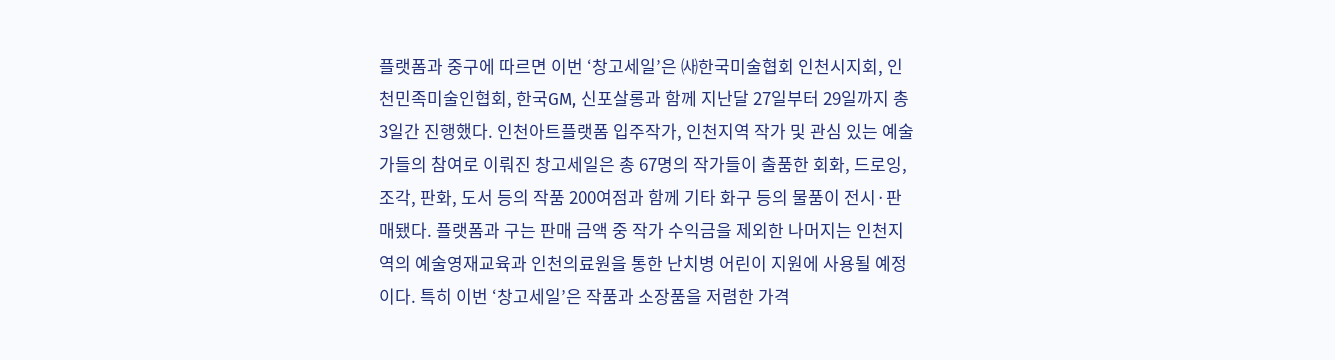플랫폼과 중구에 따르면 이번 ‘창고세일’은 ㈔한국미술협회 인천시지회, 인천민족미술인협회, 한국GM, 신포살롱과 함께 지난달 27일부터 29일까지 총 3일간 진행했다. 인천아트플랫폼 입주작가, 인천지역 작가 및 관심 있는 예술가들의 참여로 이뤄진 창고세일은 총 67명의 작가들이 출품한 회화, 드로잉, 조각, 판화, 도서 등의 작품 200여점과 함께 기타 화구 등의 물품이 전시·판매됐다. 플랫폼과 구는 판매 금액 중 작가 수익금을 제외한 나머지는 인천지역의 예술영재교육과 인천의료원을 통한 난치병 어린이 지원에 사용될 예정이다. 특히 이번 ‘창고세일’은 작품과 소장품을 저렴한 가격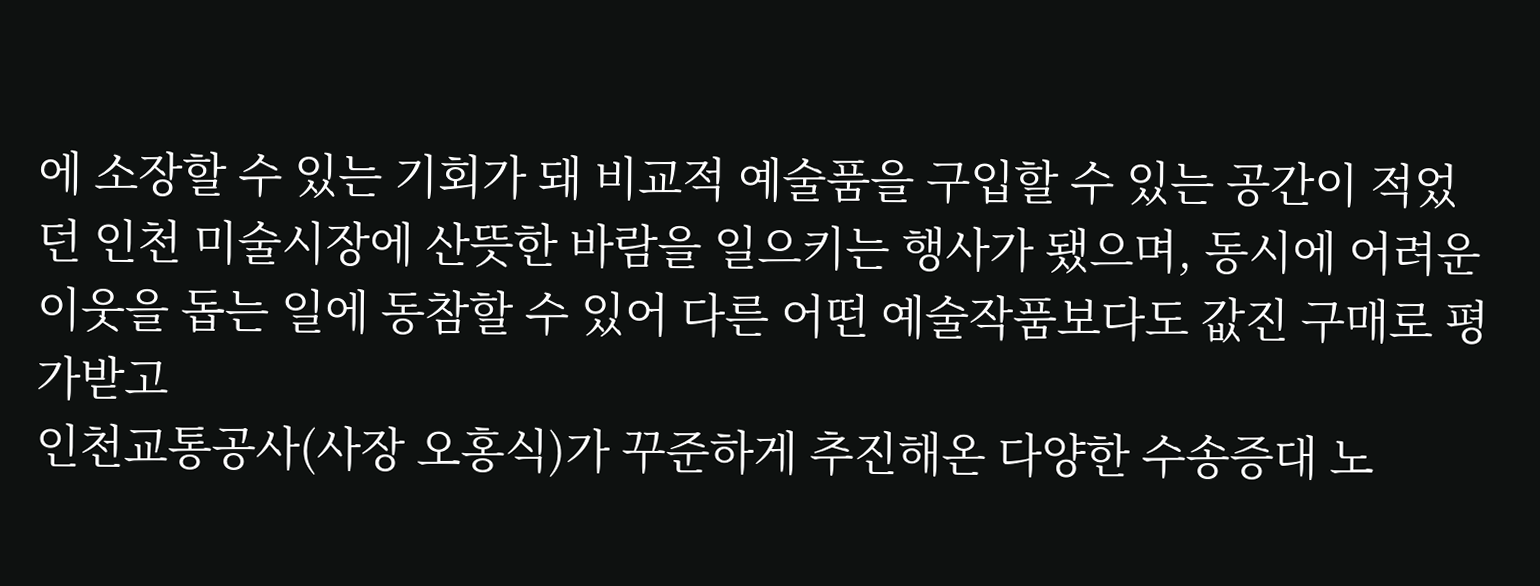에 소장할 수 있는 기회가 돼 비교적 예술품을 구입할 수 있는 공간이 적었던 인천 미술시장에 산뜻한 바람을 일으키는 행사가 됐으며, 동시에 어려운 이웃을 돕는 일에 동참할 수 있어 다른 어떤 예술작품보다도 값진 구매로 평가받고
인천교통공사(사장 오홍식)가 꾸준하게 추진해온 다양한 수송증대 노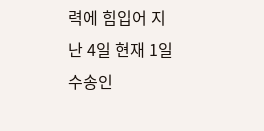력에 힘입어 지난 4일 현재 1일 수송인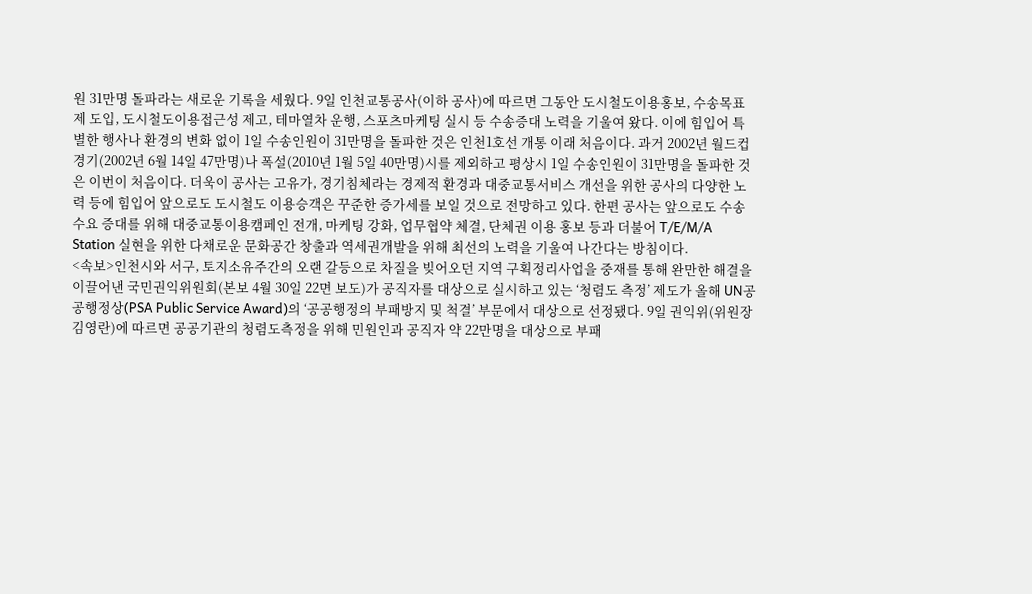원 31만명 돌파라는 새로운 기록을 세웠다. 9일 인천교통공사(이하 공사)에 따르면 그동안 도시철도이용홍보, 수송목표제 도입, 도시철도이용접근성 제고, 테마열차 운행, 스포츠마케팅 실시 등 수송증대 노력을 기울여 왔다. 이에 힘입어 특별한 행사나 환경의 변화 없이 1일 수송인원이 31만명을 돌파한 것은 인천1호선 개통 이래 처음이다. 과거 2002년 월드컵 경기(2002년 6월 14일 47만명)나 폭설(2010년 1월 5일 40만명)시를 제외하고 평상시 1일 수송인원이 31만명을 돌파한 것은 이번이 처음이다. 더욱이 공사는 고유가, 경기침체라는 경제적 환경과 대중교통서비스 개선을 위한 공사의 다양한 노력 등에 힘입어 앞으로도 도시철도 이용승객은 꾸준한 증가세를 보일 것으로 전망하고 있다. 한편 공사는 앞으로도 수송수요 증대를 위해 대중교통이용캠페인 전개, 마케팅 강화, 업무협약 체결, 단체권 이용 홍보 등과 더불어 T/E/M/A Station 실현을 위한 다채로운 문화공간 창출과 역세권개발을 위해 최선의 노력을 기울여 나간다는 방침이다.
<속보>인천시와 서구, 토지소유주간의 오랜 갈등으로 차질을 빚어오던 지역 구획정리사업을 중재를 통해 완만한 해결을 이끌어낸 국민권익위원회(본보 4월 30일 22면 보도)가 공직자를 대상으로 실시하고 있는 ‘청렴도 측정’ 제도가 올해 UN공공행정상(PSA Public Service Award)의 ‘공공행정의 부패방지 및 척결’ 부문에서 대상으로 선정됐다. 9일 권익위(위원장 김영란)에 따르면 공공기관의 청렴도측정을 위해 민원인과 공직자 약 22만명을 대상으로 부패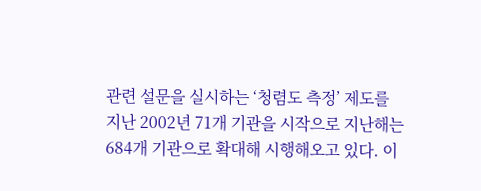관련 설문을 실시하는 ‘청렴도 측정’ 제도를 지난 2002년 71개 기관을 시작으로 지난해는 684개 기관으로 확대해 시행해오고 있다. 이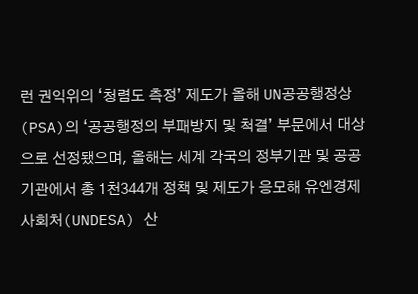런 권익위의 ‘청렴도 측정’ 제도가 올해 UN공공행정상(PSA)의 ‘공공행정의 부패방지 및 척결’ 부문에서 대상으로 선정됐으며, 올해는 세계 각국의 정부기관 및 공공기관에서 총 1천344개 정책 및 제도가 응모해 유엔경제사회처(UNDESA) 산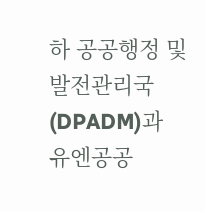하 공공행정 및 발전관리국(DPADM)과 유엔공공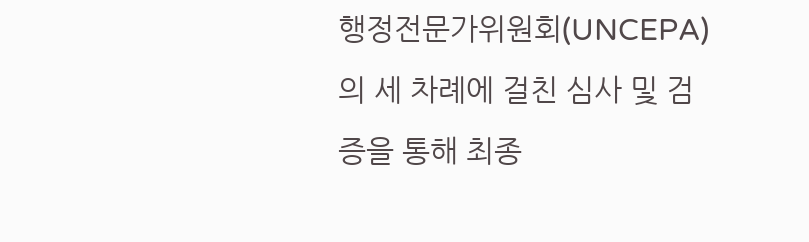행정전문가위원회(UNCEPA)의 세 차례에 걸친 심사 및 검증을 통해 최종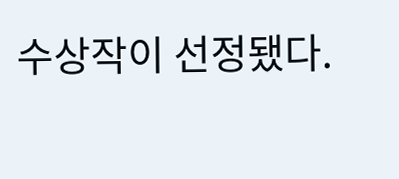수상작이 선정됐다.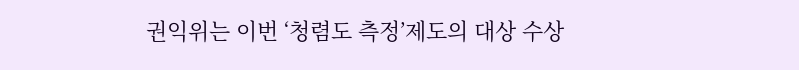권익위는 이번 ‘청렴도 측정’제도의 대상 수상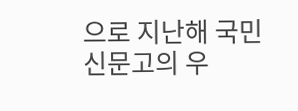으로 지난해 국민신문고의 우